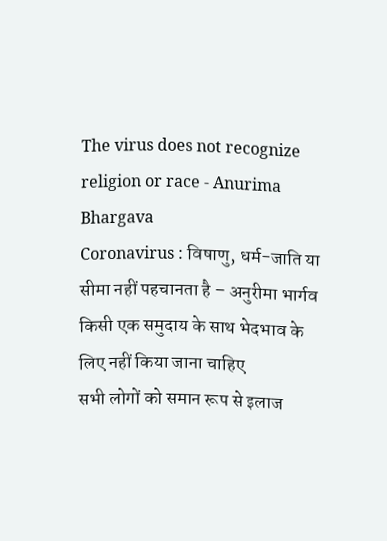The virus does not recognize religion or race - Anurima Bhargava
Coronavirus : विषाणु, धर्म-जाति या सीमा नहीं पहचानता है – अनुरीमा भार्गव
किसी एक समुदाय के साथ भेदभाव के लिए नहीं किया जाना चाहिए
सभी लोगों को समान रूप से इलाज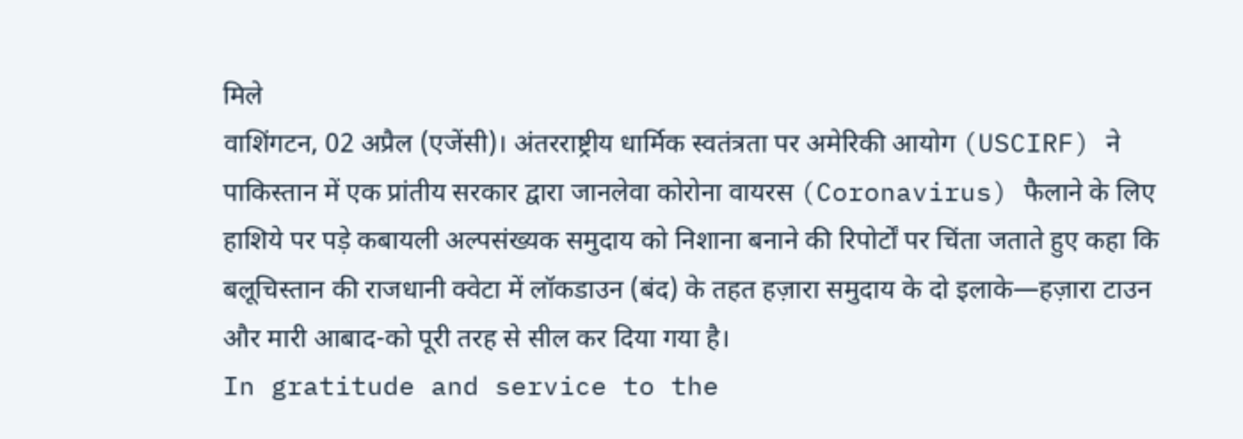मिले
वाशिंगटन, 02 अप्रैल (एजेंसी)। अंतरराष्ट्रीय धार्मिक स्वतंत्रता पर अमेरिकी आयोग (USCIRF) ने पाकिस्तान में एक प्रांतीय सरकार द्वारा जानलेवा कोरोना वायरस (Coronavirus) फैलाने के लिए हाशिये पर पड़े कबायली अल्पसंख्यक समुदाय को निशाना बनाने की रिपोर्टों पर चिंता जताते हुए कहा कि बलूचिस्तान की राजधानी क्वेटा में लॉकडाउन (बंद) के तहत हज़ारा समुदाय के दो इलाके—हज़ारा टाउन और मारी आबाद-को पूरी तरह से सील कर दिया गया है।
In gratitude and service to the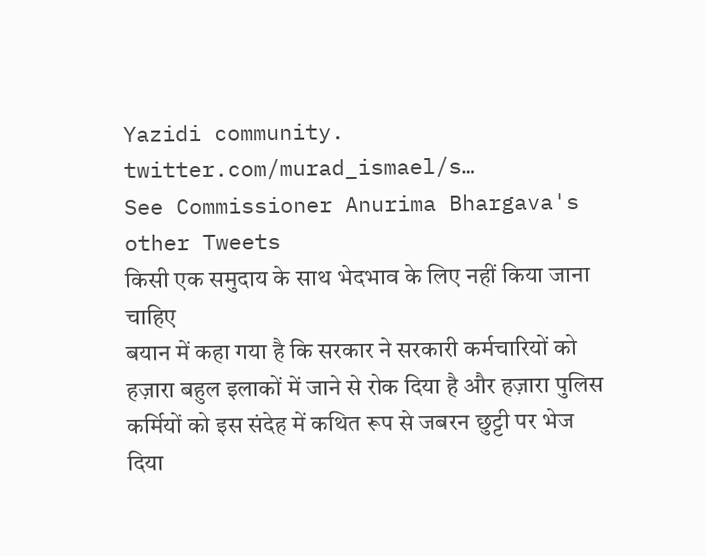Yazidi community. twitter.com/murad_ismael/s…
See Commissioner Anurima Bhargava's other Tweets
किसी एक समुदाय के साथ भेदभाव के लिए नहीं किया जाना चाहिए
बयान में कहा गया है कि सरकार ने सरकारी कर्मचारियों को हज़ारा बहुल इलाकों में जाने से रोक दिया है और हज़ारा पुलिस कर्मियों को इस संदेह में कथित रूप से जबरन छुट्टी पर भेज दिया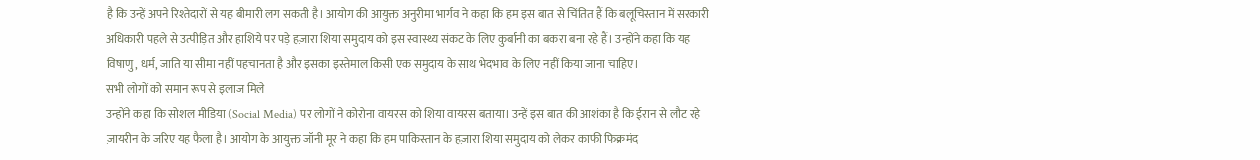है कि उन्हें अपने रिश्तेदारों से यह बीमारी लग सकती है। आयोग की आयुक्त अनुरीमा भार्गव ने कहा कि हम इस बात से चिंतित हैं कि बलूचिस्तान में सरकारी अधिकारी पहले से उत्पीड़ित और हाशिये पर पड़े हज़ारा शिया समुदाय को इस स्वास्थ्य संकट के लिए कुर्बानी का बकरा बना रहे हैं। उन्होंने कहा कि यह विषाणु, धर्म, जाति या सीमा नहीं पहचानता है और इसका इस्तेमाल किसी एक समुदाय के साथ भेदभाव के लिए नहीं किया जाना चाहिए।
सभी लोगों को समान रूप से इलाज मिले
उन्होंने कहा कि सोशल मीडिया (Social Media) पर लोगों ने कोरोना वायरस को शिया वायरस बताया। उन्हें इस बात की आशंका है कि ईरान से लौट रहे ज़ायरीन के जरिए यह फैला है। आयोग के आयुक्त जॉनी मूर ने कहा कि हम पाकिस्तान के हज़ारा शिया समुदाय को लेकर काफी फिक्रमंद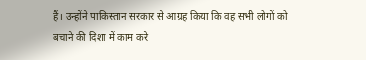हैं। उन्होंने पाकिस्तान सरकार से आग्रह किया कि वह सभी लोगों को बचाने की दिशा में काम करे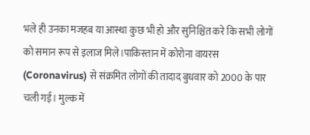भले ही उनका मजहब या आस्था कुछ भी हो और सुनिश्चित करे कि सभी लोगों को समान रूप से इलाज मिले।पाकिस्तान में कोरोना वायरस (Coronavirus) से संक्रमित लोगों की तादाद बुधवार को 2000 के पार चली गई। मुल्क में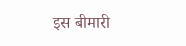इस बीमारी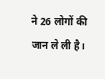ने 26 लोगों की जान ले ली है।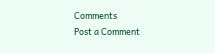Comments
Post a Comment